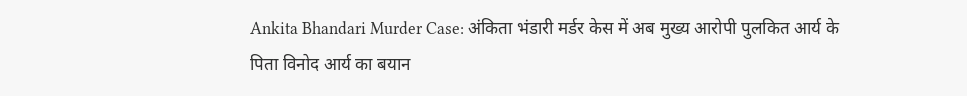Ankita Bhandari Murder Case: अंकिता भंडारी मर्डर केस में अब मुख्य आरोपी पुलकित आर्य के पिता विनोद आर्य का बयान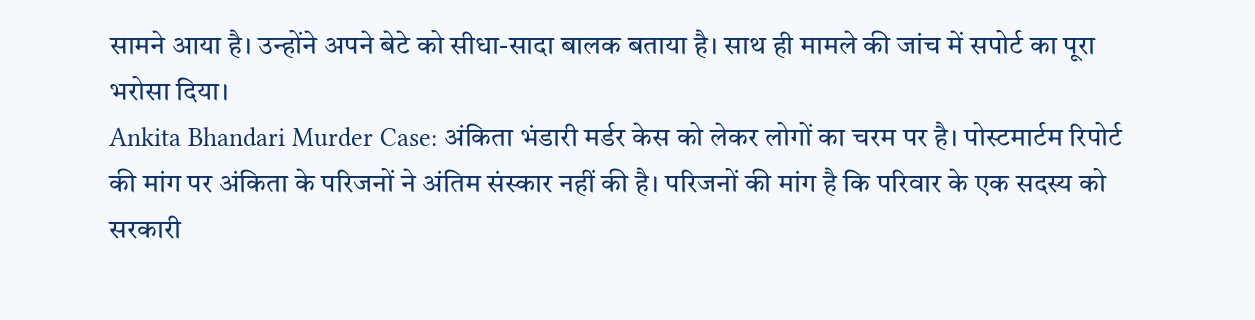सामने आया है। उन्होंने अपने बेटे को सीधा-सादा बालक बताया है। साथ ही मामले की जांच में सपोर्ट का पूरा भरोसा दिया।
Ankita Bhandari Murder Case: अंकिता भंडारी मर्डर केस को लेकर लोगों का चरम पर है। पोस्टमार्टम रिपोर्ट की मांग पर अंकिता के परिजनों ने अंतिम संस्कार नहीं की है। परिजनों की मांग है कि परिवार के एक सदस्य को सरकारी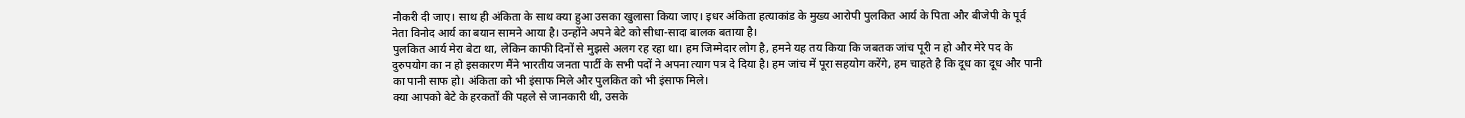नौकरी दी जाए। साथ ही अंकिता के साथ क्या हुआ उसका खुलासा किया जाए। इधर अंकिता हत्याकांड के मुख्य आरोपी पुलकित आर्य के पिता और बीजेपी के पूर्व नेता विनोद आर्य का बयान सामने आया है। उन्होंने अपने बेटे को सीधा-सादा बालक बताया है।
पुलकित आर्य मेरा बेटा था, लेकिन काफी दिनों से मुझसे अलग रह रहा था। हम जिम्मेदार लोग है, हमने यह तय किया कि जबतक जांच पूरी न हो और मेरे पद के दुरुपयोग का न हो इसकारण मैंने भारतीय जनता पार्टी के सभी पदों ने अपना त्याग पत्र दे दिया है। हम जांच में पूरा सहयोग करेंगे, हम चाहते है कि दूध का दूध और पानी का पानी साफ हो। अंकिता को भी इंसाफ मिले और पुलकित को भी इंसाफ मिले।
क्या आपको बेटे के हरकतों की पहले से जानकारी थी, उसके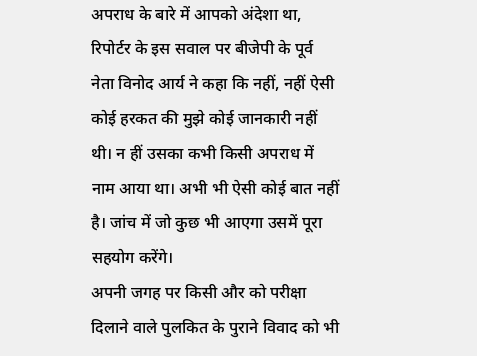अपराध के बारे में आपको अंदेशा था, रिपोर्टर के इस सवाल पर बीजेपी के पूर्व नेता विनोद आर्य ने कहा कि नहीं, नहीं ऐसी कोई हरकत की मुझे कोई जानकारी नहीं थी। न हीं उसका कभी किसी अपराध में नाम आया था। अभी भी ऐसी कोई बात नहीं है। जांच में जो कुछ भी आएगा उसमें पूरा सहयोग करेंगे।
अपनी जगह पर किसी और को परीक्षा दिलाने वाले पुलकित के पुराने विवाद को भी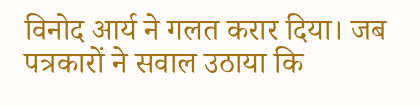विनोद आर्य ने गलत करार दिया। जब पत्रकारों ने सवाल उठाया कि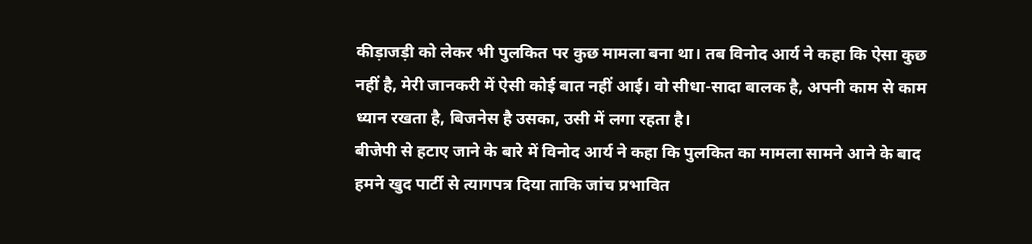कीड़ाजड़ी को लेकर भी पुलकित पर कुछ मामला बना था। तब विनोद आर्य ने कहा कि ऐसा कुछ नहीं है, मेरी जानकरी में ऐसी कोई बात नहीं आई। वो सीधा-सादा बालक है, अपनी काम से काम ध्यान रखता है, बिजनेस है उसका, उसी में लगा रहता है।
बीजेपी से हटाए जाने के बारे में विनोद आर्य ने कहा कि पुलकित का मामला सामने आने के बाद हमने खुद पार्टी से त्यागपत्र दिया ताकि जांच प्रभावित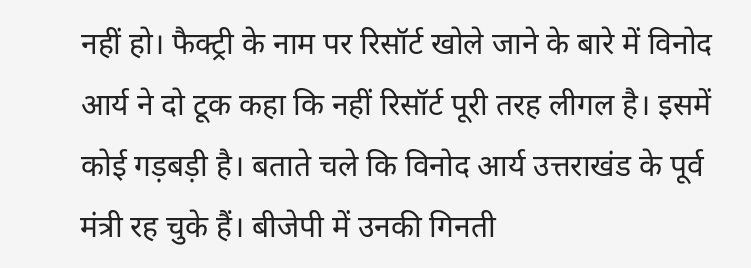नहीं हो। फैक्ट्री के नाम पर रिसॉर्ट खोले जाने के बारे में विनोद आर्य ने दो टूक कहा कि नहीं रिसॉर्ट पूरी तरह लीगल है। इसमें कोई गड़बड़ी है। बताते चले कि विनोद आर्य उत्तराखंड के पूर्व मंत्री रह चुके हैं। बीजेपी में उनकी गिनती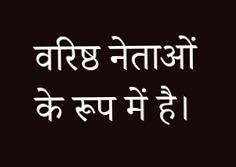वरिष्ठ नेताओं के रूप में है।